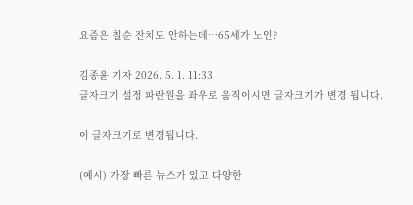요즘은 칠순 잔치도 안하는데…65세가 노인?

김종윤 기자 2026. 5. 1. 11:33
글자크기 설정 파란원을 좌우로 움직이시면 글자크기가 변경 됩니다.

이 글자크기로 변경됩니다.

(예시) 가장 빠른 뉴스가 있고 다양한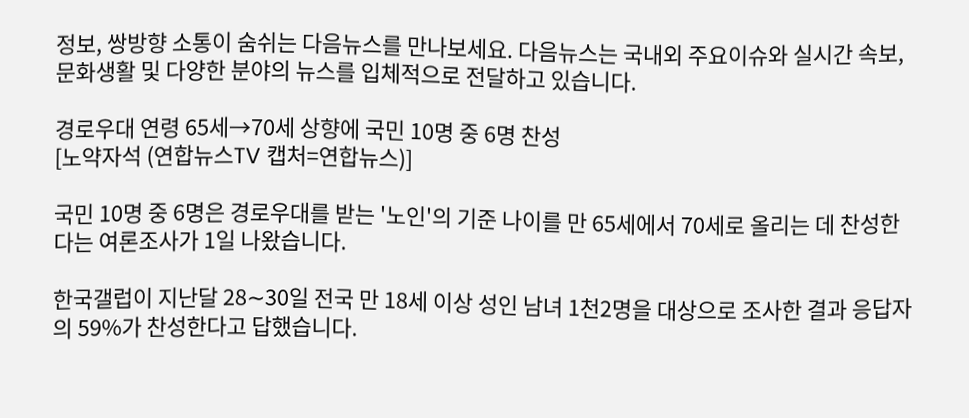정보, 쌍방향 소통이 숨쉬는 다음뉴스를 만나보세요. 다음뉴스는 국내외 주요이슈와 실시간 속보, 문화생활 및 다양한 분야의 뉴스를 입체적으로 전달하고 있습니다.

경로우대 연령 65세→70세 상향에 국민 10명 중 6명 찬성
[노약자석 (연합뉴스TV 캡처=연합뉴스)]

국민 10명 중 6명은 경로우대를 받는 '노인'의 기준 나이를 만 65세에서 70세로 올리는 데 찬성한다는 여론조사가 1일 나왔습니다.

한국갤럽이 지난달 28∼30일 전국 만 18세 이상 성인 남녀 1천2명을 대상으로 조사한 결과 응답자의 59%가 찬성한다고 답했습니다.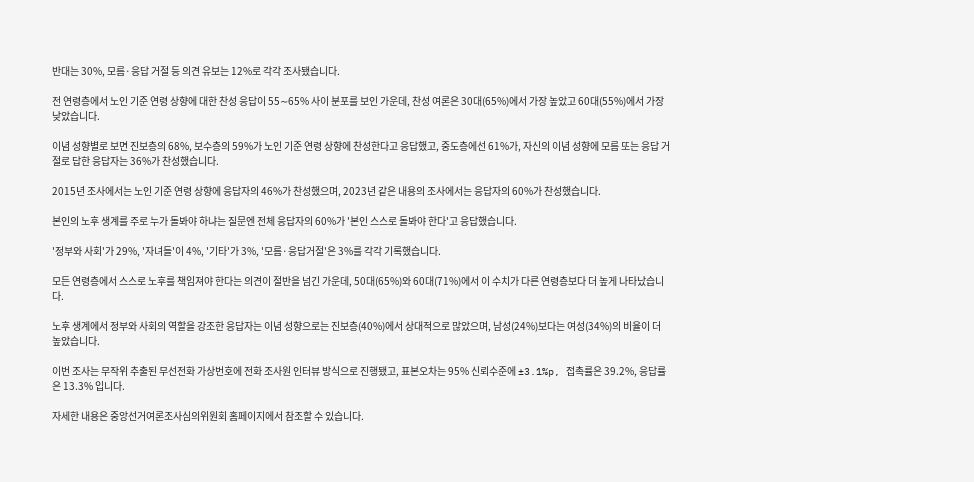반대는 30%, 모름·응답 거절 등 의견 유보는 12%로 각각 조사됐습니다.

전 연령층에서 노인 기준 연령 상향에 대한 찬성 응답이 55∼65% 사이 분포를 보인 가운데, 찬성 여론은 30대(65%)에서 가장 높았고 60대(55%)에서 가장 낮았습니다.

이념 성향별로 보면 진보층의 68%, 보수층의 59%가 노인 기준 연령 상향에 찬성한다고 응답했고, 중도층에선 61%가, 자신의 이념 성향에 모름 또는 응답 거절로 답한 응답자는 36%가 찬성했습니다.

2015년 조사에서는 노인 기준 연령 상향에 응답자의 46%가 찬성했으며, 2023년 같은 내용의 조사에서는 응답자의 60%가 찬성했습니다.

본인의 노후 생계를 주로 누가 돌봐야 하냐는 질문엔 전체 응답자의 60%가 '본인 스스로 돌봐야 한다'고 응답했습니다.

'정부와 사회'가 29%, '자녀들'이 4%, '기타'가 3%, '모름·응답거절'은 3%를 각각 기록했습니다.

모든 연령층에서 스스로 노후를 책임져야 한다는 의견이 절반을 넘긴 가운데, 50대(65%)와 60대(71%)에서 이 수치가 다른 연령층보다 더 높게 나타났습니다.

노후 생계에서 정부와 사회의 역할을 강조한 응답자는 이념 성향으로는 진보층(40%)에서 상대적으로 많았으며, 남성(24%)보다는 여성(34%)의 비율이 더 높았습니다.

이번 조사는 무작위 추출된 무선전화 가상번호에 전화 조사원 인터뷰 방식으로 진행됐고, 표본오차는 95% 신뢰수준에 ±3.1%p, 접촉률은 39.2%, 응답률은 13.3% 입니다.

자세한 내용은 중앙선거여론조사심의위원회 홈페이지에서 참조할 수 있습니다.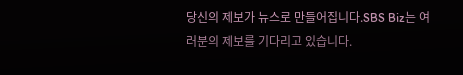당신의 제보가 뉴스로 만들어집니다.SBS Biz는 여러분의 제보를 기다리고 있습니다.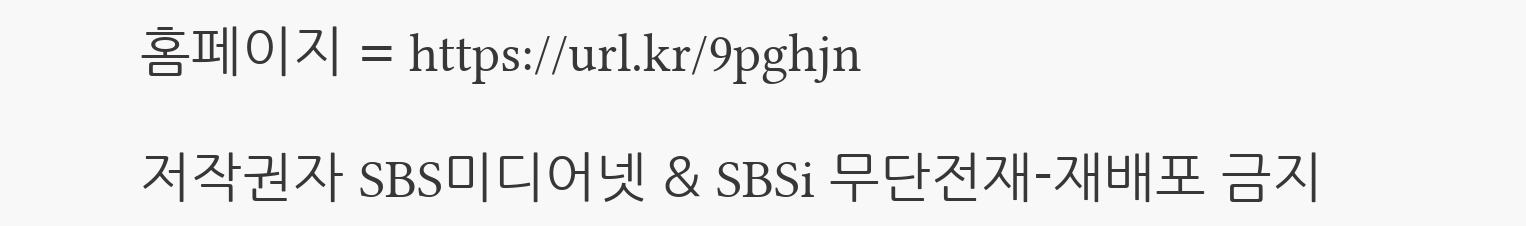홈페이지 = https://url.kr/9pghjn

저작권자 SBS미디어넷 & SBSi 무단전재-재배포 금지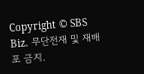Copyright © SBS Biz. 무단전재 및 재배포 금지.